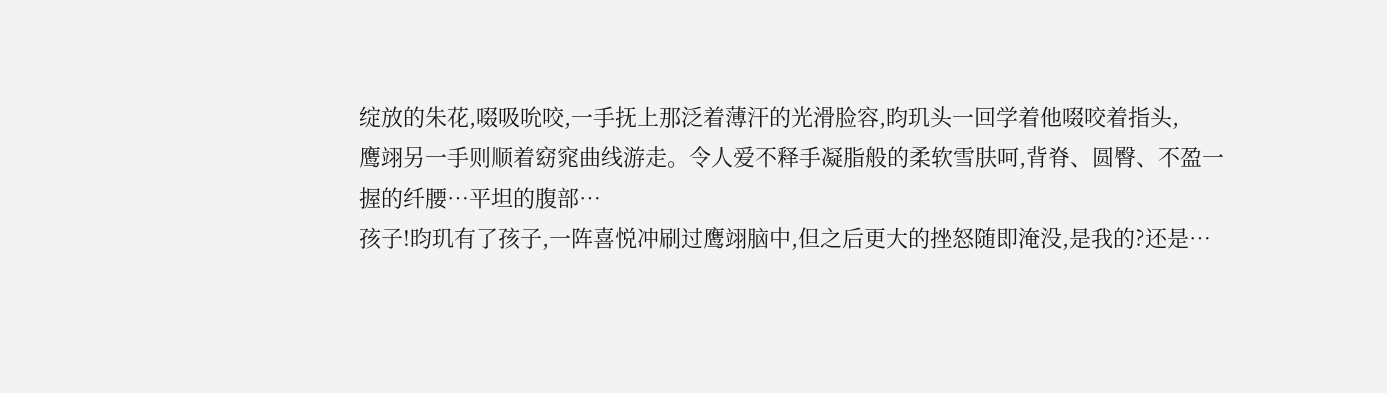绽放的朱花,啜吸吮咬,一手抚上那泛着薄汗的光滑脸容,昀玑头一回学着他啜咬着指头,
鹰翊另一手则顺着窈窕曲线游走。令人爱不释手凝脂般的柔软雪肤呵,背脊、圆臀、不盈一
握的纤腰…平坦的腹部…
孩子!昀玑有了孩子,一阵喜悦冲刷过鹰翊脑中,但之后更大的挫怒随即淹没,是我的?还是…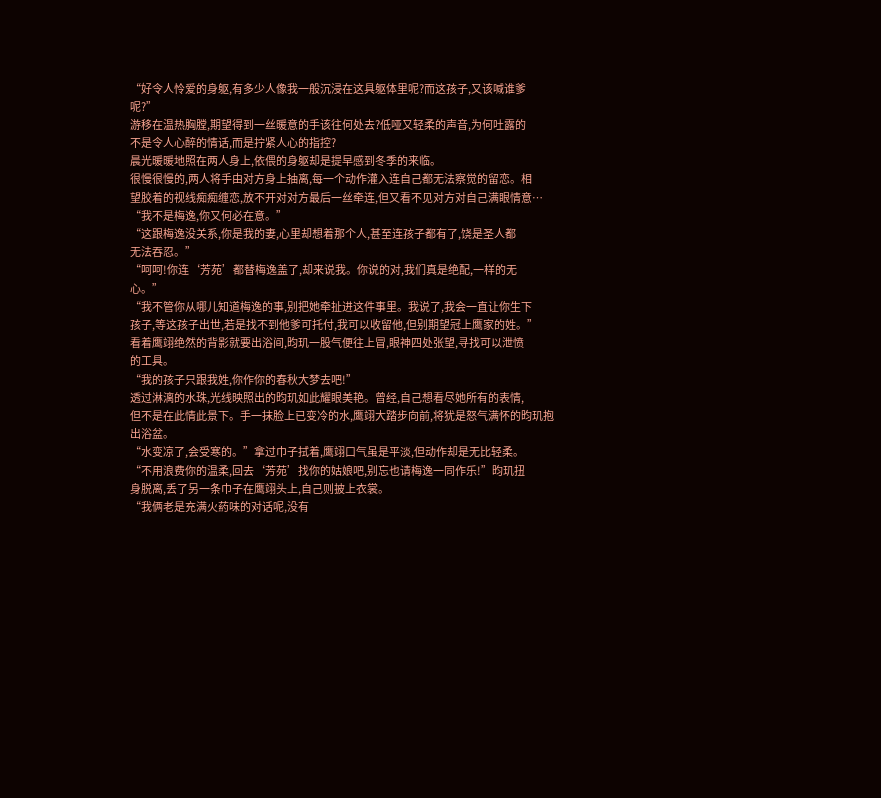“好令人怜爱的身躯,有多少人像我一般沉浸在这具躯体里呢?而这孩子,又该喊谁爹
呢?”
游移在温热胸膛,期望得到一丝暖意的手该往何处去?低哑又轻柔的声音,为何吐露的
不是令人心醉的情话,而是拧紧人心的指控?
晨光暖暖地照在两人身上,依偎的身躯却是提早感到冬季的来临。
很慢很慢的,两人将手由对方身上抽离,每一个动作灌入连自己都无法察觉的留恋。相
望胶着的视线痴痴缠恋,放不开对对方最后一丝牵连,但又看不见对方对自己满眼情意…
“我不是梅逸,你又何必在意。”
“这跟梅逸没关系,你是我的妻,心里却想着那个人,甚至连孩子都有了,饶是圣人都
无法吞忍。”
“呵呵!你连‘芳苑’都替梅逸盖了,却来说我。你说的对,我们真是绝配,一样的无
心。”
“我不管你从哪儿知道梅逸的事,别把她牵扯进这件事里。我说了,我会一直让你生下
孩子,等这孩子出世,若是找不到他爹可托付,我可以收留他,但别期望冠上鹰家的姓。”
看着鹰翊绝然的背影就要出浴间,昀玑一股气便往上冒,眼神四处张望,寻找可以泄愤
的工具。
“我的孩子只跟我姓,你作你的春秋大梦去吧!”
透过淋漓的水珠,光线映照出的昀玑如此耀眼美艳。曾经,自己想看尽她所有的表情,
但不是在此情此景下。手一抹脸上已变冷的水,鹰翊大踏步向前,将犹是怒气满怀的昀玑抱
出浴盆。
“水变凉了,会受寒的。”拿过巾子拭着,鹰翊口气虽是平淡,但动作却是无比轻柔。
“不用浪费你的温柔,回去‘芳苑’找你的姑娘吧,别忘也请梅逸一同作乐!”昀玑扭
身脱离,丢了另一条巾子在鹰翊头上,自己则披上衣裳。
“我俩老是充满火葯味的对话呢,没有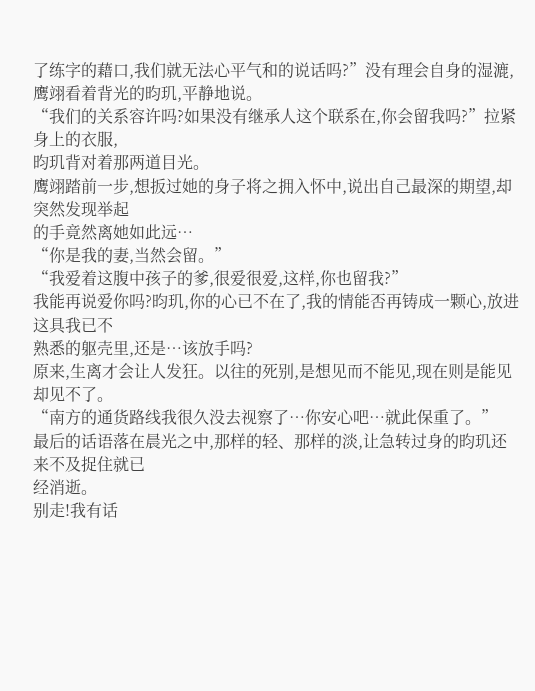了练字的藉口,我们就无法心平气和的说话吗?”没有理会自身的湿漉,鹰翊看着背光的昀玑,平静地说。
“我们的关系容许吗?如果没有继承人这个联系在,你会留我吗?”拉紧身上的衣服,
昀玑背对着那两道目光。
鹰翊踏前一步,想扳过她的身子将之拥入怀中,说出自己最深的期望,却突然发现举起
的手竟然离她如此远…
“你是我的妻,当然会留。”
“我爱着这腹中孩子的爹,很爱很爱,这样,你也留我?”
我能再说爱你吗?昀玑,你的心已不在了,我的情能否再铸成一颗心,放进这具我已不
熟悉的躯壳里,还是…该放手吗?
原来,生离才会让人发狂。以往的死别,是想见而不能见,现在则是能见却见不了。
“南方的通货路线我很久没去视察了…你安心吧…就此保重了。”
最后的话语落在晨光之中,那样的轻、那样的淡,让急转过身的昀玑还来不及捉住就已
经消逝。
别走!我有话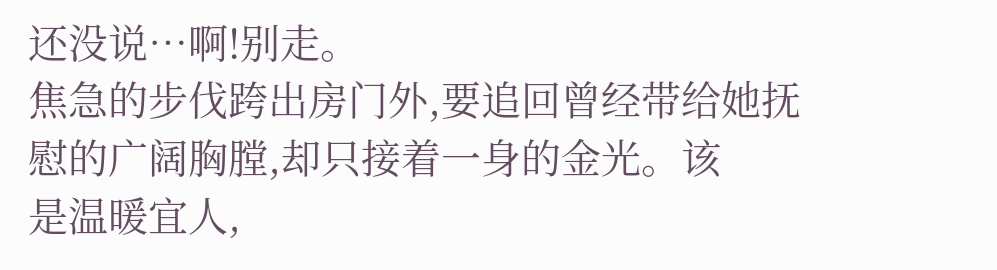还没说…啊!别走。
焦急的步伐跨出房门外,要追回曾经带给她抚慰的广阔胸膛,却只接着一身的金光。该
是温暖宜人,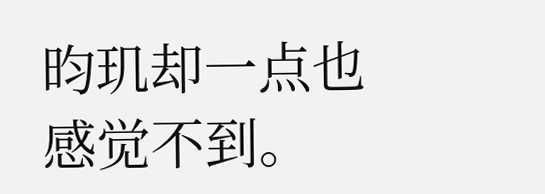昀玑却一点也感觉不到。